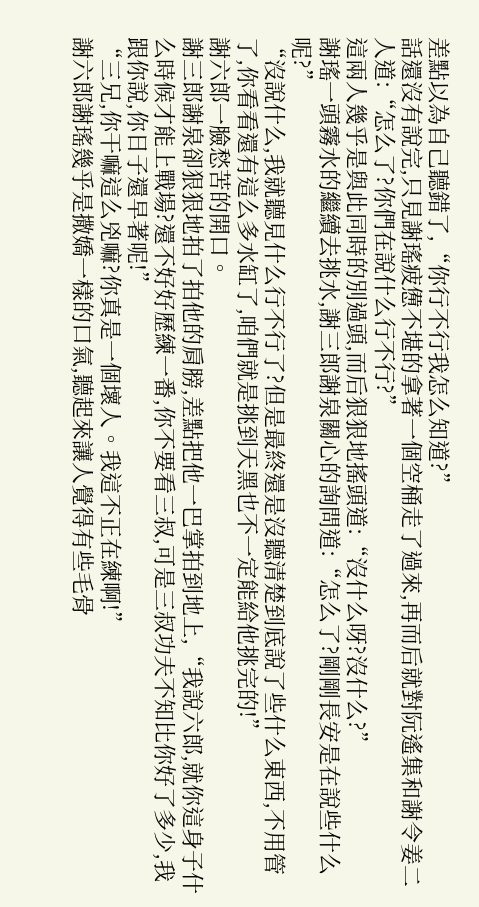差點以為自己聽錯了,“你行不行我怎么知道?”
話還沒有說完,只見謝瑤疲憊不堪的拿著一個空桶走了過來,再而后就對阮遙集和謝令姜二人道:“怎么了?你們在說什么行不行?”
這兩人幾乎是與此同時的別過頭,而后狠狠地搖頭道:“沒什么呀?沒什么?”
謝瑤一頭霧水的繼續去挑水,謝三郎謝泉關心的詢問道:“怎么了?剛剛長安是在說些什么呢?”
“沒說什么,我就聽見什么行不行了?但是最終還是沒聽清楚到底說了些什么東西,不用管了,你看看還有這么多水缸了,咱們就是挑到天黑也不一定能給他挑完的!”
謝六郎一臉愁苦的開口。
謝三郎謝泉卻狠狠地拍了拍他的肩膀,差點把他一巴掌拍到地上,“我說六郎,就你這身子什么時候才能上戰場?還不好好歷練一番,你不要看三叔,可是三叔功夫不知比你好了多少,我跟你說,你日子還早著呢!”
“三兄,你干嘛這么兇嘛?你真是一個壞人。我這不正在練啊!”
謝六郎謝瑤幾乎是撒嬌一樣的口氣,聽起來讓人覺得有些毛骨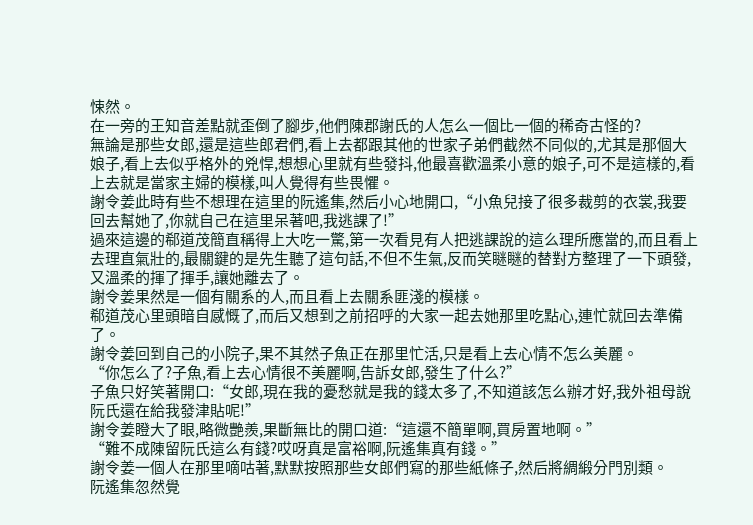悚然。
在一旁的王知音差點就歪倒了腳步,他們陳郡謝氏的人怎么一個比一個的稀奇古怪的?
無論是那些女郎,還是這些郎君們,看上去都跟其他的世家子弟們截然不同似的,尤其是那個大娘子,看上去似乎格外的兇悍,想想心里就有些發抖,他最喜歡溫柔小意的娘子,可不是這樣的,看上去就是當家主婦的模樣,叫人覺得有些畏懼。
謝令姜此時有些不想理在這里的阮遙集,然后小心地開口,“小魚兒接了很多裁剪的衣裳,我要回去幫她了,你就自己在這里呆著吧,我逃課了!”
過來這邊的郗道茂簡直稱得上大吃一驚,第一次看見有人把逃課說的這么理所應當的,而且看上去理直氣壯的,最關鍵的是先生聽了這句話,不但不生氣,反而笑瞇瞇的替對方整理了一下頭發,又溫柔的揮了揮手,讓她離去了。
謝令姜果然是一個有關系的人,而且看上去關系匪淺的模樣。
郗道茂心里頭暗自感慨了,而后又想到之前招呼的大家一起去她那里吃點心,連忙就回去準備了。
謝令姜回到自己的小院子,果不其然子魚正在那里忙活,只是看上去心情不怎么美麗。
“你怎么了?子魚,看上去心情很不美麗啊,告訴女郎,發生了什么?”
子魚只好笑著開口:“女郎,現在我的憂愁就是我的錢太多了,不知道該怎么辦才好,我外祖母說阮氏還在給我發津貼呢!”
謝令姜瞪大了眼,略微艷羨,果斷無比的開口道:“這還不簡單啊,買房置地啊。”
“難不成陳留阮氏這么有錢?哎呀真是富裕啊,阮遙集真有錢。”
謝令姜一個人在那里嘀咕著,默默按照那些女郎們寫的那些紙條子,然后將綢緞分門別類。
阮遙集忽然覺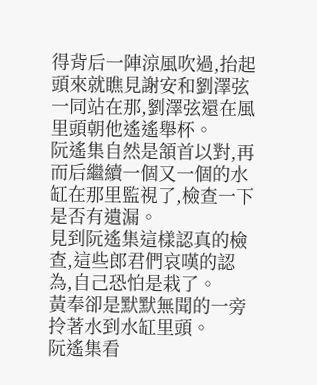得背后一陣涼風吹過,抬起頭來就瞧見謝安和劉澤弦一同站在那,劉澤弦還在風里頭朝他遙遙舉杯。
阮遙集自然是頷首以對,再而后繼續一個又一個的水缸在那里監視了,檢查一下是否有遺漏。
見到阮遙集這樣認真的檢查,這些郎君們哀嘆的認為,自己恐怕是栽了。
黃奉卻是默默無聞的一旁拎著水到水缸里頭。
阮遙集看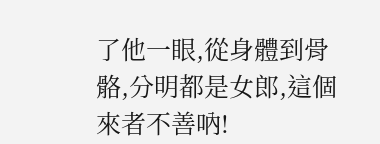了他一眼,從身體到骨骼,分明都是女郎,這個來者不善吶!